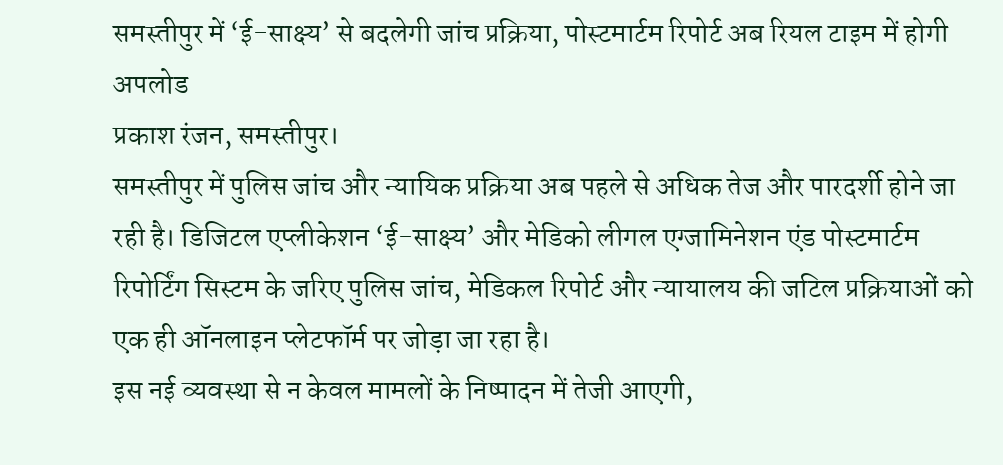समस्तीपुर में ‘ई-साक्ष्य’ से बदलेगी जांच प्रक्रिया, पोस्टमार्टम रिपोर्ट अब रियल टाइम में होगी अपलोड
प्रकाश रंजन, समस्तीपुर।
समस्तीपुर में पुलिस जांच और न्यायिक प्रक्रिया अब पहले से अधिक तेज और पारदर्शी होने जा रही है। डिजिटल एप्लीकेशन ‘ई-साक्ष्य’ और मेडिको लीगल एग्जामिनेशन एंड पोस्टमार्टम रिपोर्टिंग सिस्टम के जरिए पुलिस जांच, मेडिकल रिपोर्ट और न्यायालय की जटिल प्रक्रियाओं को एक ही ऑनलाइन प्लेटफॉर्म पर जोड़ा जा रहा है।
इस नई व्यवस्था से न केवल मामलों के निष्पादन में तेजी आएगी,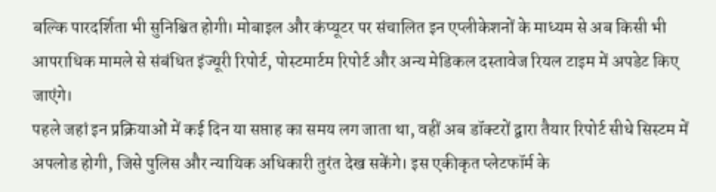बल्कि पारदर्शिता भी सुनिश्चित होगी। मोबाइल और कंप्यूटर पर संचालित इन एप्लीकेशनों के माध्यम से अब किसी भी आपराधिक मामले से संबंधित इंज्यूरी रिपोर्ट, पोस्टमार्टम रिपोर्ट और अन्य मेडिकल दस्तावेज रियल टाइम में अपडेट किए जाएंगे।
पहले जहां इन प्रक्रियाओं में कई दिन या सप्ताह का समय लग जाता था, वहीं अब डॉक्टरों द्वारा तैयार रिपोर्ट सीधे सिस्टम में अपलोड होगी, जिसे पुलिस और न्यायिक अधिकारी तुरंत देख सकेंगे। इस एकीकृत प्लेटफॉर्म के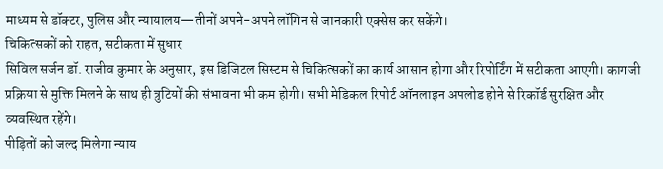माध्यम से डॉक्टर, पुलिस और न्यायालय—तीनों अपने-अपने लॉगिन से जानकारी एक्सेस कर सकेंगे।
चिकित्सकों को राहत, सटीकता में सुधार
सिविल सर्जन डॉ. राजीव कुमार के अनुसार, इस डिजिटल सिस्टम से चिकित्सकों का कार्य आसान होगा और रिपोर्टिंग में सटीकता आएगी। कागजी प्रक्रिया से मुक्ति मिलने के साथ ही त्रुटियों की संभावना भी कम होगी। सभी मेडिकल रिपोर्ट ऑनलाइन अपलोड होने से रिकॉर्ड सुरक्षित और व्यवस्थित रहेंगे।
पीड़ितों को जल्द मिलेगा न्याय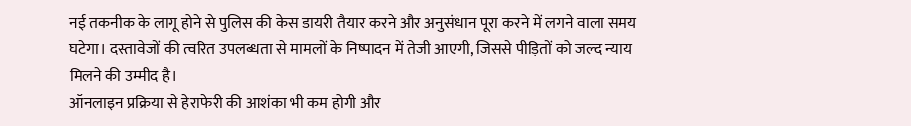नई तकनीक के लागू होने से पुलिस की केस डायरी तैयार करने और अनुसंधान पूरा करने में लगने वाला समय घटेगा। दस्तावेजों की त्वरित उपलब्धता से मामलों के निष्पादन में तेजी आएगी, जिससे पीड़ितों को जल्द न्याय मिलने की उम्मीद है।
ऑनलाइन प्रक्रिया से हेराफेरी की आशंका भी कम होगी और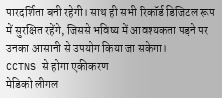पारदर्शिता बनी रहेगी। साथ ही सभी रिकॉर्ड डिजिटल रूप में सुरक्षित रहेंगे, जिससे भविष्य में आवश्यकता पड़ने पर उनका आसानी से उपयोग किया जा सकेगा।
CCTNS से होगा एकीकरण
मेडिको लीगल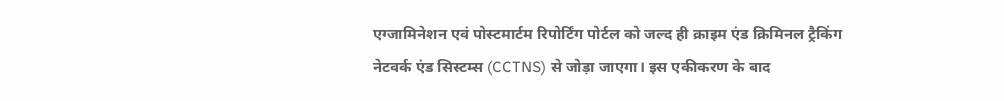एग्जामिनेशन एवं पोस्टमार्टम रिपोर्टिंग पोर्टल को जल्द ही क्राइम एंड क्रिमिनल ट्रैकिंग नेटवर्क एंड सिस्टम्स (CCTNS) से जोड़ा जाएगा। इस एकीकरण के बाद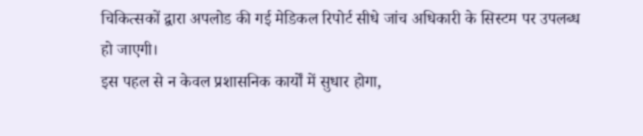चिकित्सकों द्वारा अपलोड की गई मेडिकल रिपोर्ट सीधे जांच अधिकारी के सिस्टम पर उपलब्ध हो जाएगी।
इस पहल से न केवल प्रशासनिक कार्यों में सुधार होगा,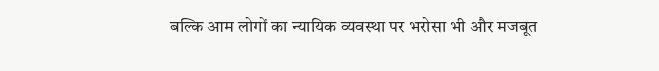बल्कि आम लोगों का न्यायिक व्यवस्था पर भरोसा भी और मजबूत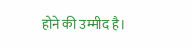होने की उम्मीद है।